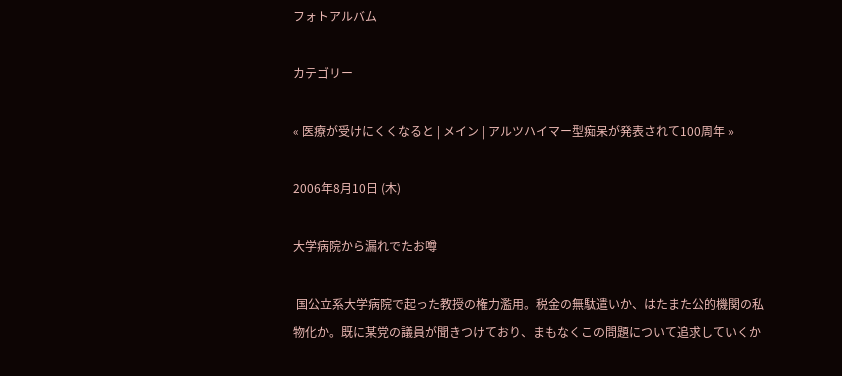フォトアルバム

カテゴリー

« 医療が受けにくくなると | メイン | アルツハイマー型痴呆が発表されて100周年 »

2006年8月10日 (木)

大学病院から漏れでたお噂

 国公立系大学病院で起った教授の権力濫用。税金の無駄遣いか、はたまた公的機関の私物化か。既に某党の議員が聞きつけており、まもなくこの問題について追求していくか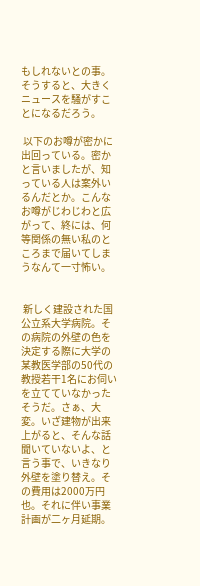もしれないとの事。そうすると、大きくニュースを騒がすことになるだろう。

 以下のお噂が密かに出回っている。密かと言いましたが、知っている人は案外いるんだとか。こんなお噂がじわじわと広がって、終には、何等関係の無い私のところまで届いてしまうなんて一寸怖い。


 新しく建設された国公立系大学病院。その病院の外壁の色を決定する際に大学の某教医学部の50代の教授若干1名にお伺いを立てていなかったそうだ。さぁ、大変。いざ建物が出来上がると、そんな話聞いていないよ、と言う事で、いきなり外壁を塗り替え。その費用は2000万円也。それに伴い事業計画が二ヶ月延期。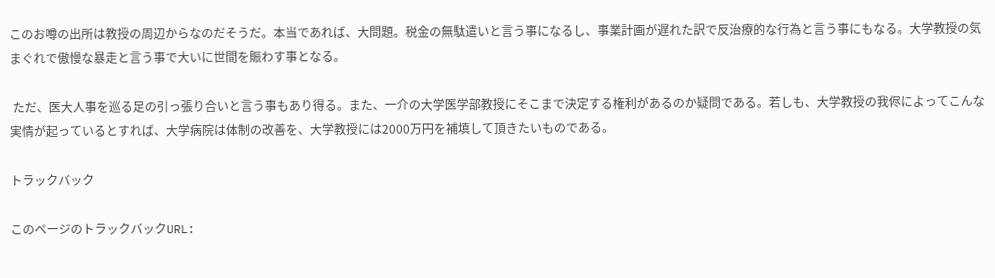このお噂の出所は教授の周辺からなのだそうだ。本当であれば、大問題。税金の無駄遣いと言う事になるし、事業計画が遅れた訳で反治療的な行為と言う事にもなる。大学教授の気まぐれで傲慢な暴走と言う事で大いに世間を賑わす事となる。

 ただ、医大人事を巡る足の引っ張り合いと言う事もあり得る。また、一介の大学医学部教授にそこまで決定する権利があるのか疑問である。若しも、大学教授の我侭によってこんな実情が起っているとすれば、大学病院は体制の改善を、大学教授には2000万円を補填して頂きたいものである。

トラックバック

このページのトラックバックURL: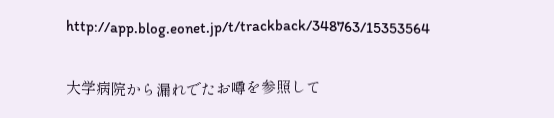http://app.blog.eonet.jp/t/trackback/348763/15353564

大学病院から漏れでたお噂を参照して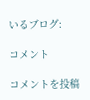いるブログ:

コメント

コメントを投稿